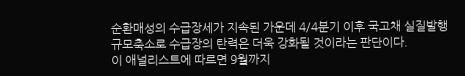순환매성의 수급장세가 지속된 가운데 4/4분기 이후 국고채 실질발행규모축소로 수급장의 탄력은 더욱 강화될 것이라는 판단이다.
이 애널리스트에 따르면 9월까지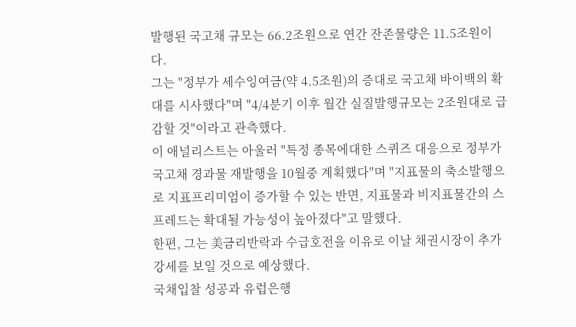발행된 국고채 규모는 66.2조원으로 연간 잔존물량은 11.5조원이다.
그는 "정부가 세수잉여금(약 4.5조원)의 증대로 국고채 바이백의 확대를 시사했다"며 "4/4분기 이후 월간 실질발행규모는 2조원대로 급감할 것"이라고 관측했다.
이 애널리스트는 아울러 "특정 종목에대한 스퀴즈 대응으로 정부가 국고채 경과물 재발행을 10월중 계획했다"며 "지표물의 축소발행으로 지표프리미엄이 증가할 수 있는 반면, 지표물과 비지표물간의 스프레드는 확대될 가능성이 높아졌다"고 말했다.
한편, 그는 美금리반락과 수급호전을 이유로 이날 채권시장이 추가강세를 보일 것으로 예상했다.
국채입찰 성공과 유럽은행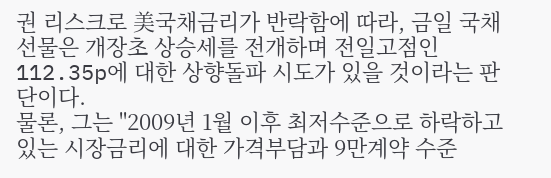권 리스크로 美국채금리가 반락함에 따라, 금일 국채선물은 개장초 상승세를 전개하며 전일고점인 112.35p에 대한 상향돌파 시도가 있을 것이라는 판단이다.
물론, 그는 "2009년 1월 이후 최저수준으로 하락하고 있는 시장금리에 대한 가격부담과 9만계약 수준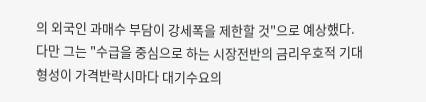의 외국인 과매수 부담이 강세폭을 제한할 것"으로 예상했다.
다만 그는 "수급을 중심으로 하는 시장전반의 금리우호적 기대 형성이 가격반락시마다 대기수요의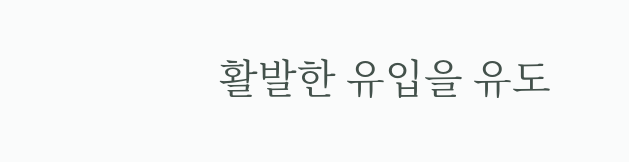활발한 유입을 유도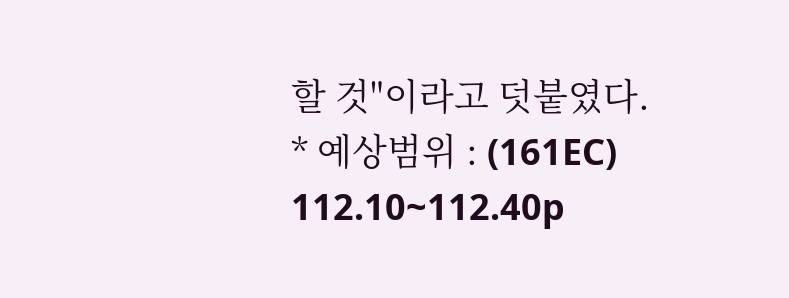할 것"이라고 덧붙였다.
* 예상범위 : (161EC) 112.10~112.40p